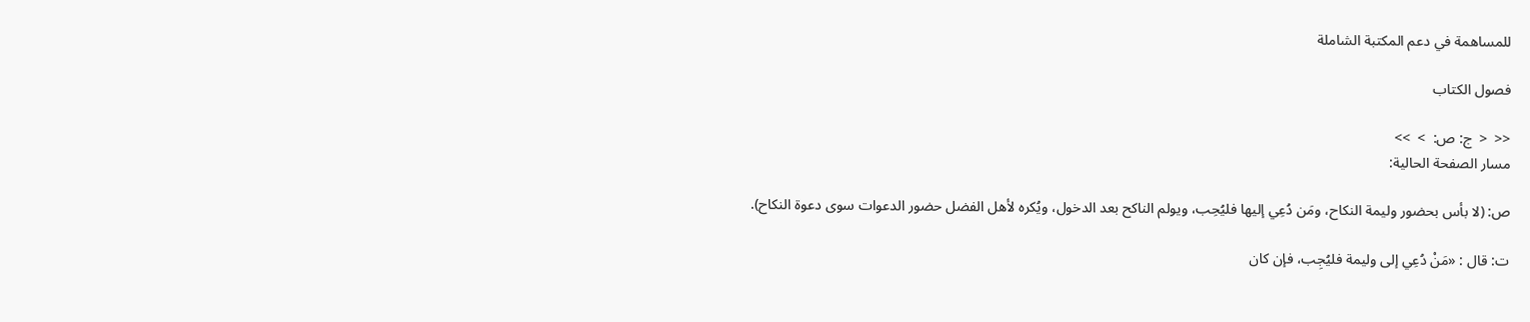للمساهمة في دعم المكتبة الشاملة

فصول الكتاب

<<  <  ج: ص:  >  >>
مسار الصفحة الحالية:

ص: (لا بأس بحضور وليمة النكاح، ومَن دُعِي إليها فليُحِب، ويولم الناكح بعد الدخول، ويُكره لأهل الفضل حضور الدعوات سوى دعوة النكاح).

ت: قال : «مَنْ دُعِي إلى وليمة فليُجِب، فإن كان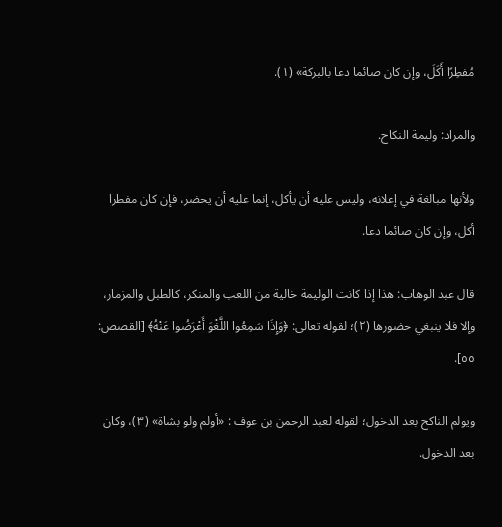مُفطِرًا أَكَلَ، وإن كان صائما دعا بالبركة» (١).

والمراد: وليمة النكاح.

ولأنها مبالغة في إعلانه، وليس عليه أن يأكل، إنما عليه أن يحضر، فإن كان مفطرا أكل، وإن كان صائما دعا.

قال عبد الوهاب: هذا إذا كانت الوليمة خالية من اللعب والمنكر، كالطبل والمزمار، وإلا فلا ينبغي حضورها (٢)؛ لقوله تعالى: ﴿وَإِذَا سَمِعُوا اللَّغْوَ أَعْرَضُوا عَنْهُ﴾ [القصص: ٥٥].

ويولم الناكح بعد الدخول؛ لقوله لعبد الرحمن بن عوف : «أولم ولو بشاة» (٣)، وكان بعد الدخول.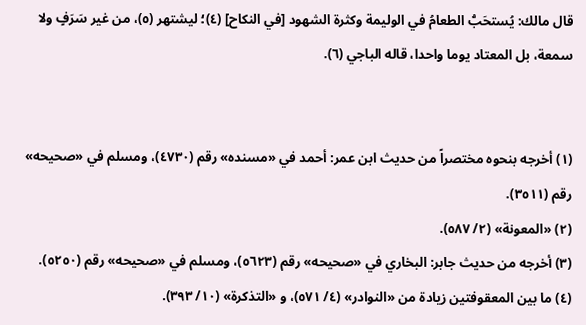قال مالك: يُستحَبُّ الطعامُ في الوليمة وكثرة الشهود [في النكاح] (٤)؛ ليشتهر (٥)، من غير سَرَفٍ ولا سمعة، بل المعتاد يوما واحدا، قاله الباجي (٦).


(١) أخرجه بنحوه مختصراً من حديث ابن عمر: أحمد في «مسنده» رقم (٤٧٣٠)، ومسلم في «صحيحه» رقم (٣٥١١).
(٢) «المعونة» (٢/ ٥٨٧).
(٣) أخرجه من حديث جابر: البخاري في «صحيحه» رقم (٥٦٢٣)، ومسلم في «صحيحه» رقم (٥٢٥٠).
(٤) ما بين المعقوفتين زيادة من «النوادر» (٤/ ٥٧١)، و «التذكرة» (١٠/ ٣٩٣).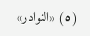(٥) «النوادر»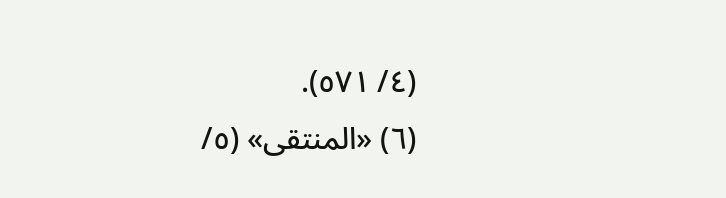(٤/ ٥٧١).
(٦) «المنتقى» (٥/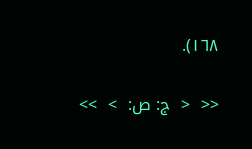١٦٨).

<<  <  ج: ص:  >  >>